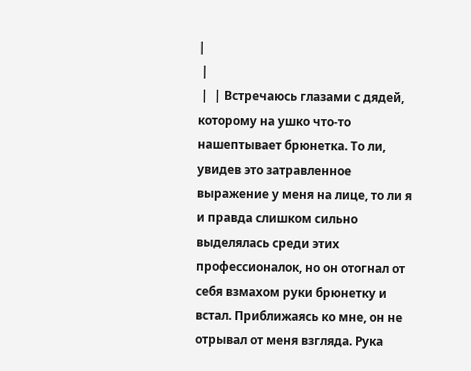|
 |
 |  | Встречаюсь глазами с дядей, которому на ушко что-то нашептывает брюнетка. То ли, увидев это затравленное выражение у меня на лице, то ли я и правда слишком сильно выделялась среди этих профессионалок, но он отогнал от себя взмахом руки брюнетку и встал. Приближаясь ко мне, он не отрывал от меня взгляда. Рука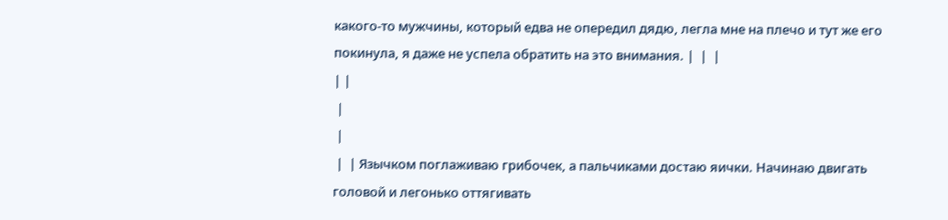какого-то мужчины, который едва не опередил дядю, легла мне на плечо и тут же его покинула, я даже не успела обратить на это внимания. |  |  |
| |
 |
 |
 |  | Язычком поглаживаю грибочек, а пальчиками достаю яички. Начинаю двигать головой и легонько оттягивать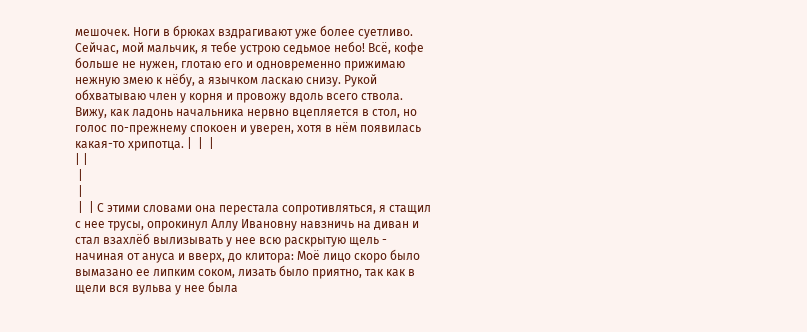мешочек. Ноги в брюках вздрагивают уже более суетливо. Сейчас, мой мальчик, я тебе устрою седьмое небо! Всё, кофе больше не нужен, глотаю его и одновременно прижимаю нежную змею к нёбу, а язычком ласкаю снизу. Рукой обхватываю член у корня и провожу вдоль всего ствола. Вижу, как ладонь начальника нервно вцепляется в стол, но голос по-прежнему спокоен и уверен, хотя в нём появилась какая-то хрипотца. |  |  |
| |
 |
 |
 |  | С этими словами она перестала сопротивляться, я стащил с нее трусы, опрокинул Аллу Ивановну навзничь на диван и стал взахлёб вылизывать у нее всю раскрытую щель - начиная от ануса и вверх, до клитора: Моё лицо скоро было вымазано ее липким соком, лизать было приятно, так как в щели вся вульва у нее была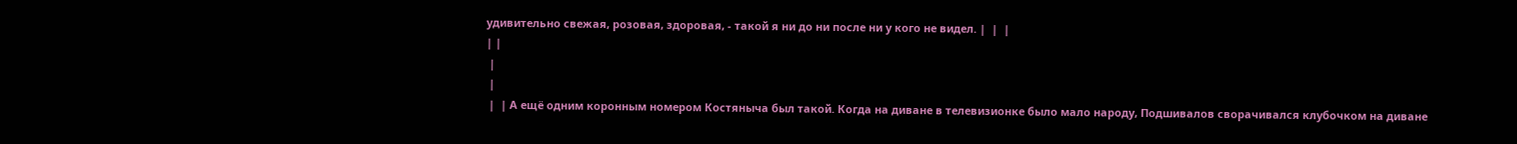удивительно свежая, розовая, здоровая, - такой я ни до ни после ни у кого не видел. |  |  |
| |
 |
 |
 |  | А ещё одним коронным номером Костяныча был такой. Когда на диване в телевизионке было мало народу, Подшивалов сворачивался клубочком на диване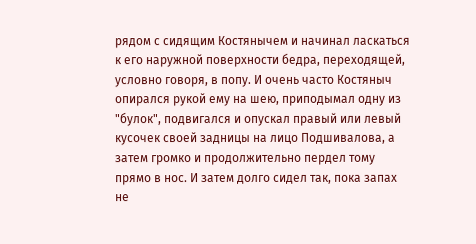рядом с сидящим Костянычем и начинал ласкаться к его наружной поверхности бедра, переходящей, условно говоря, в попу. И очень часто Костяныч опирался рукой ему на шею, приподымал одну из "булок", подвигался и опускал правый или левый кусочек своей задницы на лицо Подшивалова, а затем громко и продолжительно пердел тому прямо в нос. И затем долго сидел так, пока запах не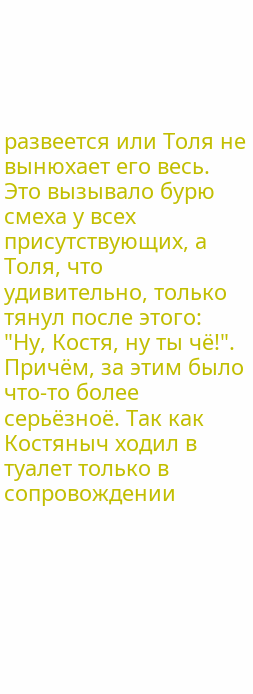развеется или Толя не вынюхает его весь. Это вызывало бурю смеха у всех присутствующих, а Толя, что удивительно, только тянул после этого: "Ну, Костя, ну ты чё!". Причём, за этим было что-то более серьёзноё. Так как Костяныч ходил в туалет только в сопровождении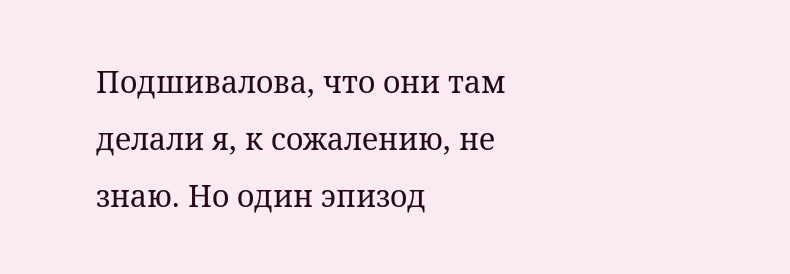Подшивалова, что они там делали я, к сожалению, не знаю. Но один эпизод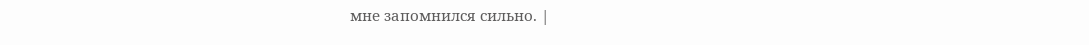мне запомнился сильно. |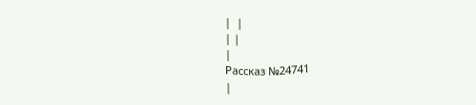|  |
| |
|
Рассказ №24741
|